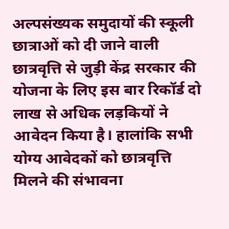अल्पसंख्यक समुदायों की स्कूली छात्राओं को दी जाने वाली छात्रवृत्ति से जुड़ी केंद्र सरकार की योजना के लिए इस बार रिकॉर्ड दो लाख से अधिक लड़कियों ने आवेदन किया है। हालांकि सभी योग्य आवेदकों को छात्रवृत्ति मिलने की संभावना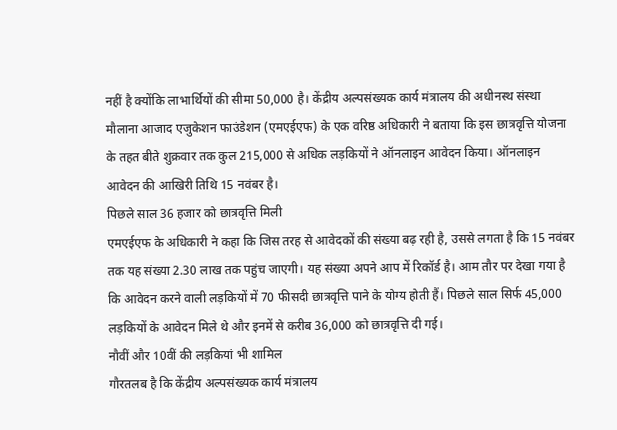नहीं है क्योंकि लाभार्थियों की सीमा 50,000 है। केंद्रीय अल्पसंख्यक कार्य मंत्रालय की अधीनस्थ संस्था मौलाना आजाद एजुकेशन फाउंडेशन (एमएईएफ) के एक वरिष्ठ अधिकारी ने बताया कि इस छात्रवृत्ति योजना के तहत बीते शुक्रवार तक कुल 215,000 से अधिक लड़कियों ने ऑनलाइन आवेदन किया। ऑनलाइन आवेदन की आखिरी तिथि 15 नवंबर है।
पिछले साल 36 हजार को छात्रवृत्ति मिली
एमएईएफ के अधिकारी ने कहा कि जिस तरह से आवेदकों की संख्या बढ़ रही है, उससे लगता है कि 15 नवंबर तक यह संख्या 2.30 लाख तक पहुंच जाएगी। यह संख्या अपने आप में रिकॉर्ड है। आम तौर पर देखा गया है कि आवेदन करने वाली लड़कियों में 70 फीसदी छात्रवृत्ति पाने के योग्य होती हैं। पिछले साल सिर्फ 45,000 लड़कियों के आवेदन मिले थे और इनमें से करीब 36,000 को छात्रवृत्ति दी गई।
नौवीं और 10वीं की लड़कियां भी शामिल
गौरतलब है कि केंद्रीय अल्पसंख्यक कार्य मंत्रालय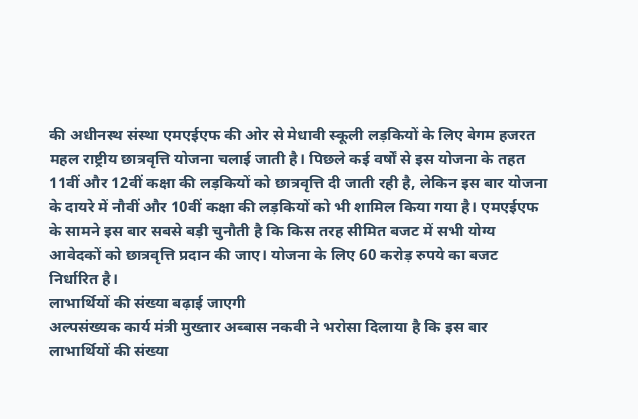की अधीनस्थ संस्था एमएईएफ की ओर से मेधावी स्कूली लड़कियों के लिए बेगम हजरत महल राष्ट्रीय छात्रवृत्ति योजना चलाई जाती है। पिछले कई वर्षों से इस योजना के तहत 11वीं और 12वीं कक्षा की लड़कियों को छात्रवृत्ति दी जाती रही है, लेकिन इस बार योजना के दायरे में नौवीं और 10वीं कक्षा की लड़कियों को भी शामिल किया गया है। एमएईएफ के सामने इस बार सबसे बड़ी चुनौती है कि किस तरह सीमित बजट में सभी योग्य आवेदकों को छात्रवृत्ति प्रदान की जाए। योजना के लिए 60 करोड़ रुपये का बजट निर्धारित है।
लाभार्थियों की संख्या बढ़ाई जाएगी
अल्पसंख्यक कार्य मंत्री मुख्तार अब्बास नकवी ने भरोसा दिलाया है कि इस बार लाभार्थियों की संख्या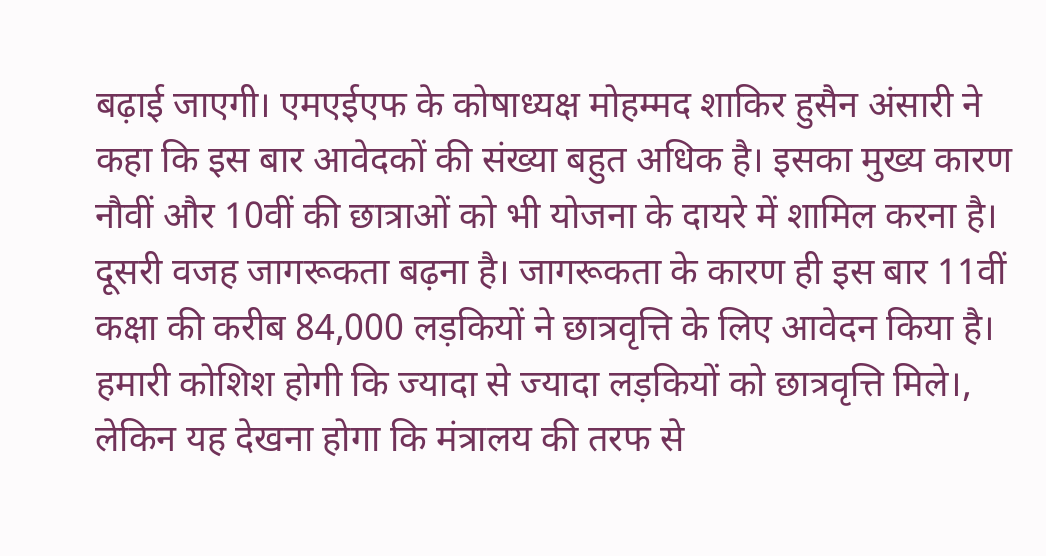बढ़ाई जाएगी। एमएईएफ के कोषाध्यक्ष मोहम्मद शाकिर हुसैन अंसारी ने कहा कि इस बार आवेदकों की संख्या बहुत अधिक है। इसका मुख्य कारण नौवीं और 10वीं की छात्राओं को भी योजना के दायरे में शामिल करना है। दूसरी वजह जागरूकता बढ़ना है। जागरूकता के कारण ही इस बार 11वीं कक्षा की करीब 84,000 लड़कियों ने छात्रवृत्ति के लिए आवेदन किया है। हमारी कोशिश होगी कि ज्यादा से ज्यादा लड़कियों को छात्रवृत्ति मिले।, लेकिन यह देखना होगा कि मंत्रालय की तरफ से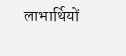लाभार्थियों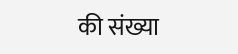की संख्या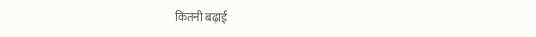कितनी बढ़ाई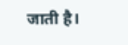जाती है।